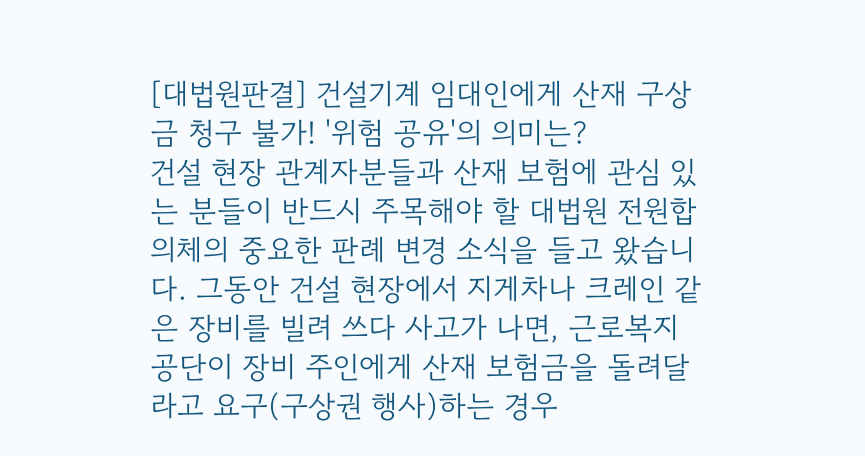[대법원판결] 건설기계 임대인에게 산재 구상금 청구 불가! '위험 공유'의 의미는?
건설 현장 관계자분들과 산재 보험에 관심 있는 분들이 반드시 주목해야 할 대법원 전원합의체의 중요한 판례 변경 소식을 들고 왔습니다. 그동안 건설 현장에서 지게차나 크레인 같은 장비를 빌려 쓰다 사고가 나면, 근로복지공단이 장비 주인에게 산재 보험금을 돌려달라고 요구(구상권 행사)하는 경우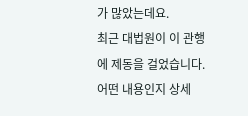가 많았는데요.
최근 대법원이 이 관행에 제동을 걸었습니다. 어떤 내용인지 상세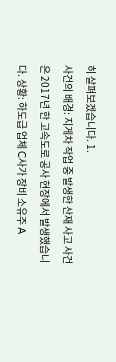히 살펴보겠습니다. 1.
사건의 배경: 지게차 작업 중 발생한 산재 사고 사건은 2017년 한 고속도로 공사 현장에서 발생했습니다. 상황: 하도급 업체 C사가 장비 소유주 A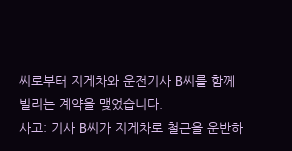씨로부터 지게차와 운전기사 B씨를 함께 빌리는 계약을 맺었습니다.
사고: 기사 B씨가 지게차로 철근을 운반하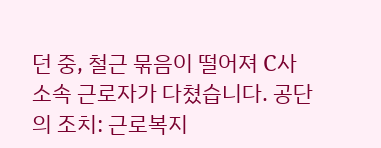던 중, 철근 묶음이 떨어져 C사 소속 근로자가 다쳤습니다. 공단의 조치: 근로복지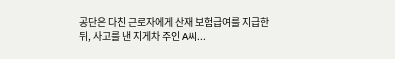공단은 다친 근로자에게 산재 보험급여를 지급한 뒤, 사고를 낸 지게차 주인 A씨...